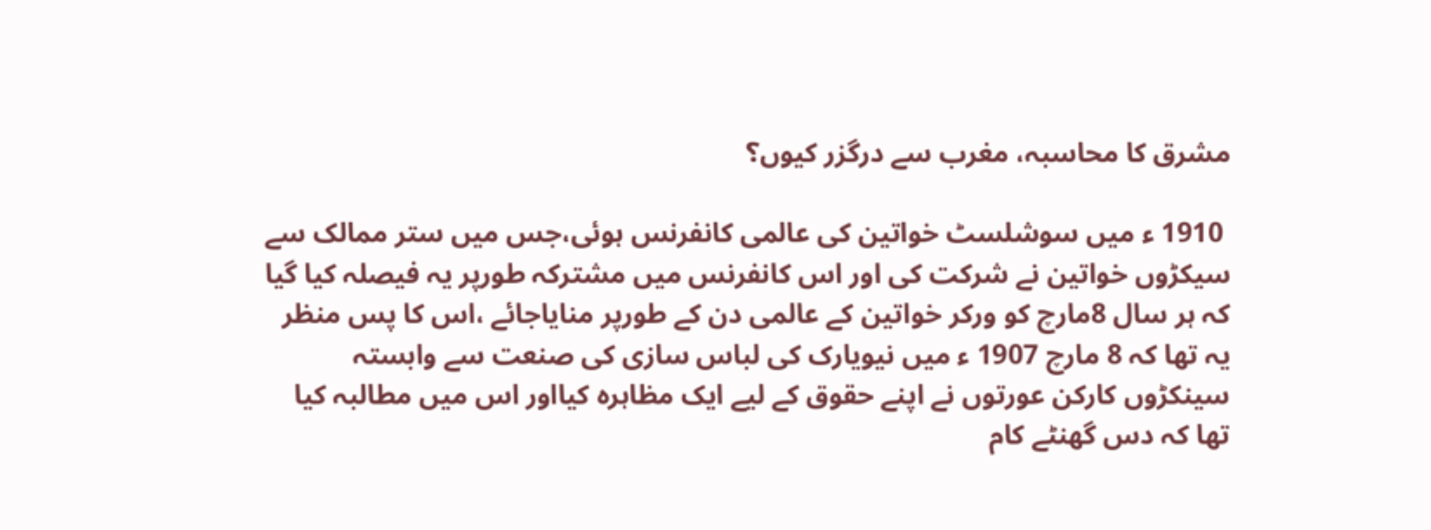مشرق کا محاسبہ، مغرب سے درگزر کیوں؟

 1910 ء میں سوشلسٹ خواتین کی عالمی کانفرنس ہوئی،جس میں ستر ممالک سے سیکڑوں خواتین نے شرکت کی اور اس کانفرنس میں مشترکہ طورپر یہ فیصلہ کیا گیا کہ ہر سال 8مارچ کو ورکر خواتین کے عالمی دن کے طورپر منایاجائے ،اس کا پس منظر یہ تھا کہ 8 مارچ 1907 ء میں نیویارک کی لباس سازی کی صنعت سے وابستہ سینکڑوں کارکن عورتوں نے اپنے حقوق کے لیے ایک مظاہرہ کیااور اس میں مطالبہ کیا تھا کہ دس گھنٹے کام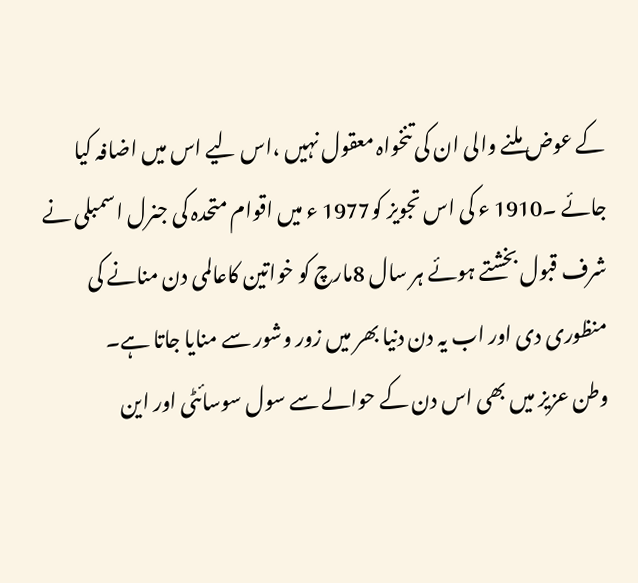کے عوض ملنے والی ان کی تنخواہ معقول نہیں ،اس لیے اس میں اضافہ کیا جائے ۔1910 ء کی اس تجویز کو1977 ء میں اقوام متحدہ کی جنرل اسمبلی نے شرف قبول بخشتے ہوئے ہر سال 8مارچ کو خواتین کاعالمی دن منانے کی منظوری دی اور اب یہ دن دنیا بھر میں زور وشور سے منایا جاتا ہے۔
وطن عزیز میں بھی اس دن کے حوالے سے سول سوسائٹی اور این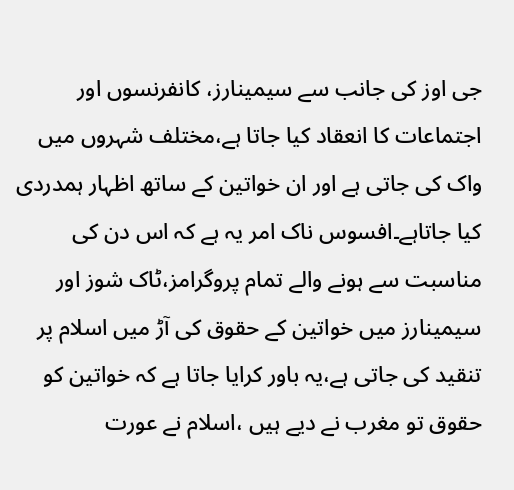جی اوز کی جانب سے سیمینارز، کانفرنسوں اور اجتماعات کا انعقاد کیا جاتا ہے،مختلف شہروں میں واک کی جاتی ہے اور ان خواتین کے ساتھ اظہار ہمدردی کیا جاتاہے۔افسوس ناک امر یہ ہے کہ اس دن کی مناسبت سے ہونے والے تمام پروگرامز،ٹاک شوز اور سیمینارز میں خواتین کے حقوق کی آڑ میں اسلام پر تنقید کی جاتی ہے،یہ باور کرایا جاتا ہے کہ خواتین کو حقوق تو مغرب نے دیے ہیں ،اسلام نے عورت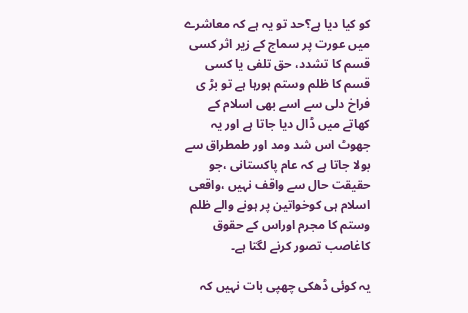کو کیا دیا ہے؟حد تو یہ ہے کہ معاشرے میں عورت پر سماج کے زیر اثر کسی قسم کا تشدد، حق تلفی یا کسی قسم کا ظلم وستم ہورہا ہے تو بڑ ی فراخ دلی سے اسے بھی اسلام کے کھاتے میں ڈال دیا جاتا ہے اور یہ جھوٹ اس شد ومد اور طمطراق سے بولا جاتا ہے کہ عام پاکستانی ،جو حقیقت حال سے واقف نہیں ،واقعی اسلام ہی کوخواتین پر ہونے والے ظلم وستم کا مجرم اوراس کے حقوق کاغاصب تصور کرنے لگتا ہے۔

یہ کوئی ڈھکی چھپی بات نہیں کہ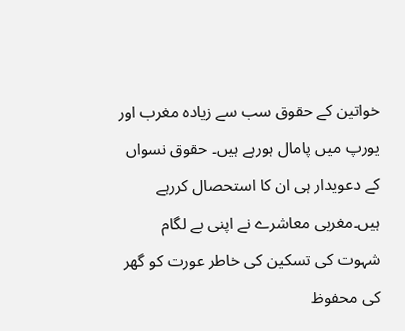خواتین کے حقوق سب سے زیادہ مغرب اور یورپ میں پامال ہورہے ہیں۔ حقوق نسواں کے دعویدار ہی ان کا استحصال کررہے ہیں۔مغربی معاشرے نے اپنی بے لگام شہوت کی تسکین کی خاطر عورت کو گھر کی محفوظ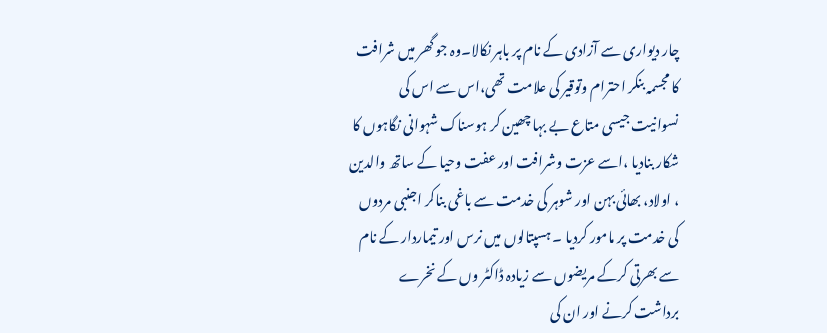چار دیواری سے آزادی کے نام پر باہر نکالا۔وہ جو گھر میں شرافت کا مجسمہ بنکر احترام وتوقیر کی علامت تھی،اس سے اس کی نسوانیت جیسی متاع بے بہا چھین کر ہوسناک شہوانی نگاہوں کا شکار بنادیا ،اسے عزت وشرافت اور عفت وحیا کے ساتھ والدین ، اولاد، بھائی بہن اور شوہر کی خدمت سے باغی بناکر اجنبی مردوں کی خدمت پر مامور کردیا ۔ ہسپتالوں میں نرس اور تیماردار کے نام سے بھرتی کرکے مریضوں سے زیادہ ڈاکٹر وں کے نخرے برداشت کرنے اور ان کی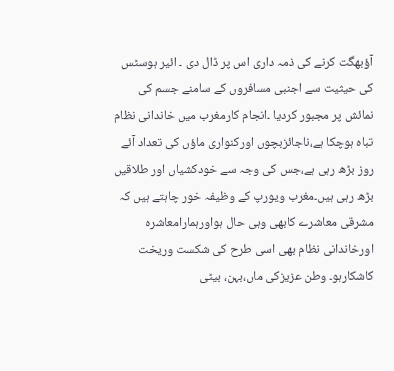آؤبھگت کرنے کی ذمہ داری اس پر ڈال دی ۔ ائیر ہوسٹس کی حیثیت سے اجنبی مسافروں کے سامنے جسم کی نمائش پر مجبور کردیا ۔انجام کارمغرب میں خاندانی نظام تباہ ہوچکا ہے،ناجائزبچوں اورکنواری ماؤں کی تعداد آئے روز بڑھ رہی ہے،جس کی وجہ سے خودکشیاں اور طلاقیں بڑھ رہی ہیں۔مغرب ویورپ کے وظیفہ خور چاہتے ہیں کہ مشرقی معاشرے کابھی وہی حال ہواورہمارامعاشرہ اورخاندانی نظام بھی اسی طرح کی شکست وریخت کاشکارہو۔ وطن عزیزکی ماں،بہن، بیٹی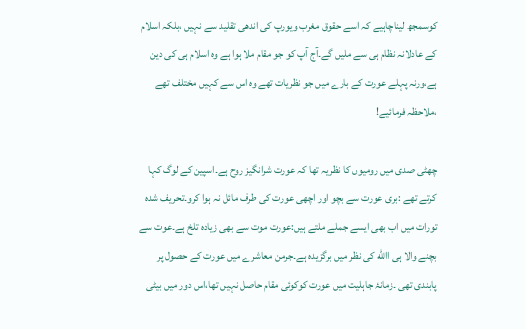کوسمجھ لیناچاہیے کہ اسے حقوق مغرب ویورپ کی اندھی تقلید سے نہیں ،بلکہ اسلام کے عادلانہ نظام ہی سے ملیں گے۔آج آپ کو جو مقام ملا ہوا ہے وہ اسلام ہی کی دین ہے،ورنہ پہلے عورت کے بارے میں جو نظریات تھے وہ اس سے کہیں مختلف تھے ،ملاحظہ فرمائیے!

چھٹی صدی میں رومیوں کا نظریہ تھا کہ عورت شرانگیز روح ہے۔اسپین کے لوگ کہا کرتے تھے :بری عورت سے بچو اور اچھی عورت کی طرف مائل نہ ہوا کرو۔تحریف شدہ تورات میں اب بھی ایسے جملے ملتے ہیں:عورت موت سے بھی زیادہ تلخ ہے۔عوت سے بچنے والا ہی االله کی نظر میں برگزیدہ ہے۔جرمن معاشرے میں عورت کے حصول پر پابندی تھی ۔زمانۂ جاہلیت میں عورت کوکوئی مقام حاصل نہیں تھا،اس دور میں بیٹی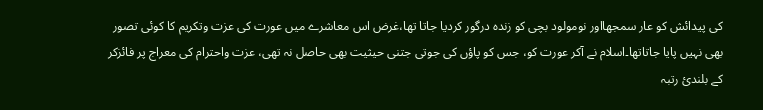کی پیدائش کو عار سمجھااور نومولود بچی کو زندہ درگور کردیا جاتا تھا،غرض اس معاشرے میں عورت کی عزت وتکریم کا کوئی تصور بھی نہیں پایا جاتاتھا۔اسلام نے آکر عورت کو، جس کو پاؤں کی جوتی جتنی حیثیت بھی حاصل نہ تھی، عزت واحترام کی معراج پر فائزکر کے بلندیٔ رتبہ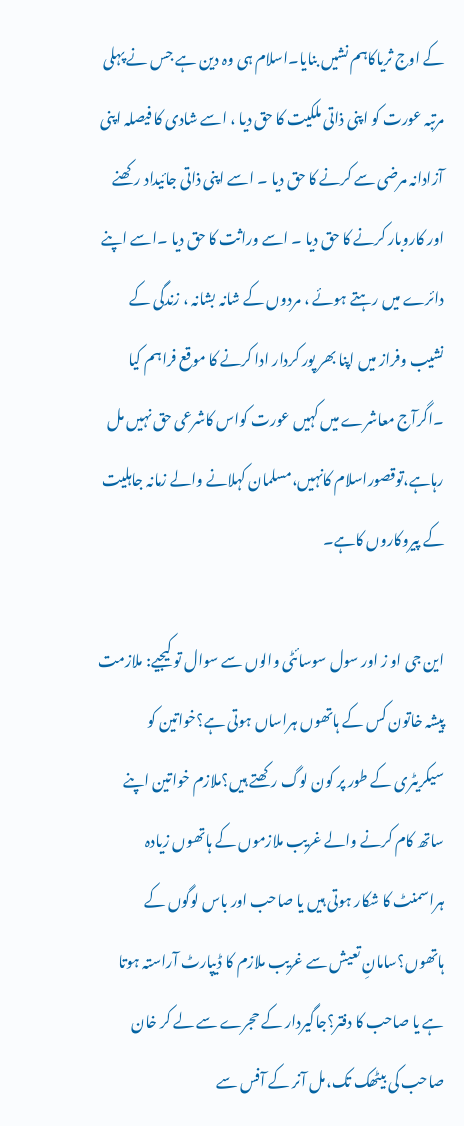کے اوج ثریاکاہم نشیں بنایا۔اسلام ہی وہ دین ہے جس نے پہلی مرتبہ عورت کو اپنی ذاتی ملکیت کا حق دیا ، اسے شادی کا فیصلہ اپنی آزادانہ مرضی سے کرنے کا حق دیا ۔ اسے اپنی ذاتی جائیداد رکھنے اور کاروبار کرنے کا حق دیا ۔ اسے وراثت کا حق دیا ۔اسے اپنے دائرے میں رہتے ہوئے ، مردوں کے شانہ بشانہ ، زندگی کے نشیب وفراز میں اپنا بھر پور کردار ادا کرنے کا موقع فراہم کیا ۔اگرآج معاشرے میں کہیں عورت کواس کاشرعی حق نہیں مل رہاہے،توقصوراسلام کانہیں،مسلمان کہلانے والے زمانہ جاہلیت کے پیروکاروں کاہے۔

این جی او ز اور سول سوسائٹی والوں سے سوال تو کیجیے: ملازمت پیشہ خاتون کس کے ہاتھوں ہراساں ہوتی ہے؟خواتین کو سیکریٹری کے طور پر کون لوگ رکھتے ہیں؟ملازم خواتین اپنے ساتھ کام کرنے والے غریب ملازموں کے ہاتھوں زیادہ ہراسمنٹ کا شکار ہوتی ہیں یا صاحب اور باس لوگوں کے ہاتھوں؟سامانِ تعیش سے غریب ملازم کا ڈیپارٹ آراستہ ہوتا ہے یا صاحب کا دفتر؟جاگیردار کے حجرے سے لے کر خان صاحب کی بیٹھک تک،مل آنر کے آفس سے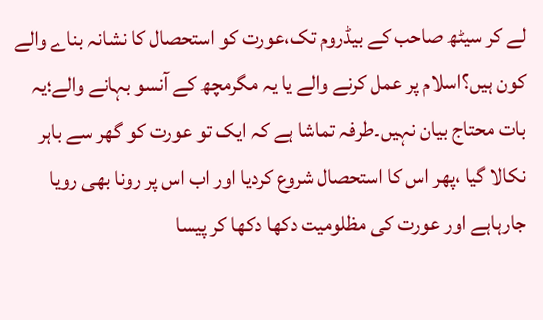لے کر سیٹھ صاحب کے بیڈروم تک،عورت کو استحصال کا نشانہ بناے والے کون ہیں؟اسلام پر عمل کرنے والے یا یہ مگرمچھ کے آنسو بہانے والے؛یہ بات محتاج بیان نہیں۔طرفہ تماشا ہے کہ ایک تو عورت کو گھر سے باہر نکالا گیا ،پھر اس کا استحصال شروع کردیا اور اب اس پر رونا بھی رویا جارہاہے اور عورت کی مظلومیت دکھا دکھا کر پیسا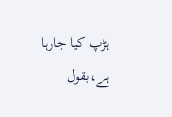ہڑپ کیا جارہا ہے،بقول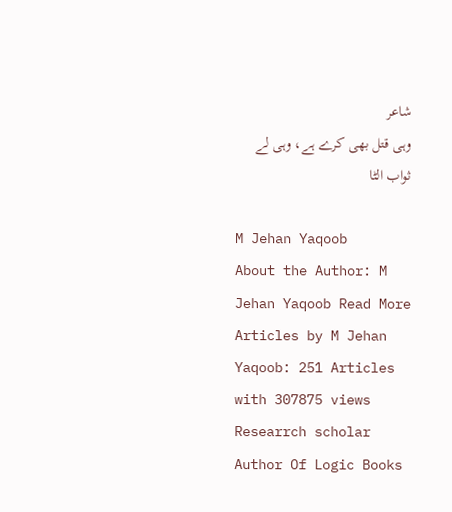شاعر
وہی قتل بھی کرے ہے، وہی لے ثواب الٹا

M Jehan Yaqoob
About the Author: M Jehan Yaqoob Read More Articles by M Jehan Yaqoob: 251 Articles with 307875 views Researrch scholar
Author Of Logic Books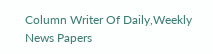Column Writer Of Daily,Weekly News Papers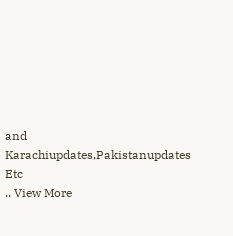and Karachiupdates,Pakistanupdates Etc
.. View More